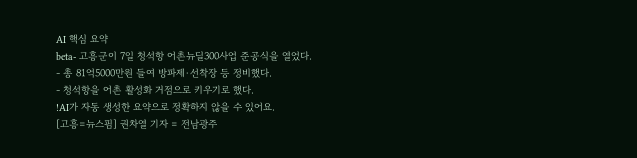AI 핵심 요약
beta- 고흥군이 7일 청석항 어촌뉴딜300사업 준공식을 열었다.
- 총 81억5000만원 들여 방파제·선착장 등 정비했다.
- 청석항을 어촌 활성화 거점으로 키우기로 했다.
!AI가 자동 생성한 요약으로 정확하지 않을 수 있어요.
[고흥=뉴스핌] 권차열 기자 = 전남광주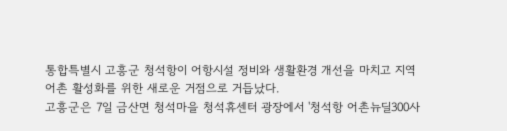통합특별시 고흥군 청석항이 어항시설 정비와 생활환경 개선을 마치고 지역 어촌 활성화를 위한 새로운 거점으로 거듭났다.
고흥군은 7일 금산면 청석마을 청석휴센터 광장에서 '청석항 어촌뉴딜300사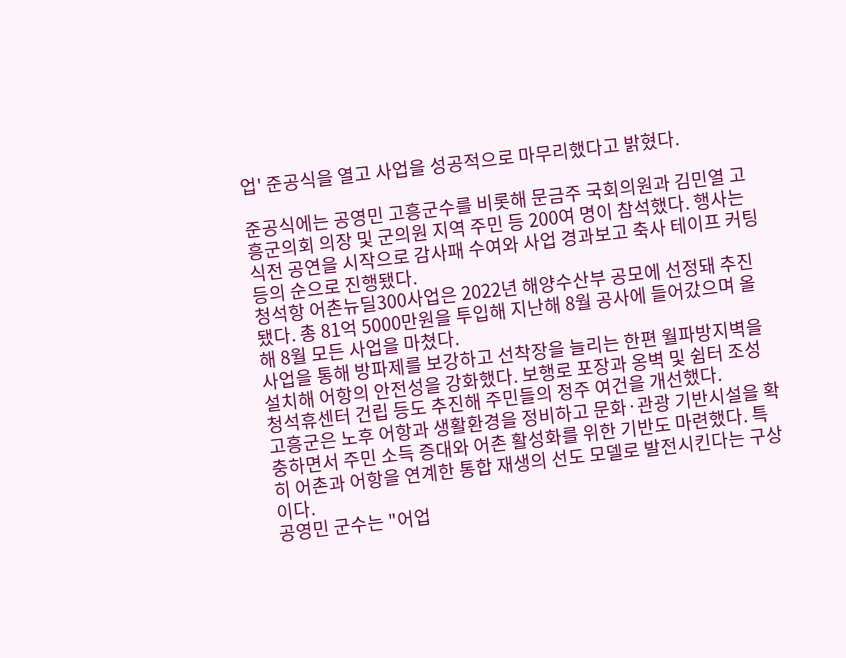업' 준공식을 열고 사업을 성공적으로 마무리했다고 밝혔다.

준공식에는 공영민 고흥군수를 비롯해 문금주 국회의원과 김민열 고흥군의회 의장 및 군의원 지역 주민 등 200여 명이 참석했다. 행사는 식전 공연을 시작으로 감사패 수여와 사업 경과보고 축사 테이프 커팅 등의 순으로 진행됐다.
청석항 어촌뉴딜300사업은 2022년 해양수산부 공모에 선정돼 추진됐다. 총 81억 5000만원을 투입해 지난해 8월 공사에 들어갔으며 올해 8월 모든 사업을 마쳤다.
사업을 통해 방파제를 보강하고 선착장을 늘리는 한편 월파방지벽을 설치해 어항의 안전성을 강화했다. 보행로 포장과 옹벽 및 쉼터 조성 청석휴센터 건립 등도 추진해 주민들의 정주 여건을 개선했다.
고흥군은 노후 어항과 생활환경을 정비하고 문화·관광 기반시설을 확충하면서 주민 소득 증대와 어촌 활성화를 위한 기반도 마련했다. 특히 어촌과 어항을 연계한 통합 재생의 선도 모델로 발전시킨다는 구상이다.
공영민 군수는 "어업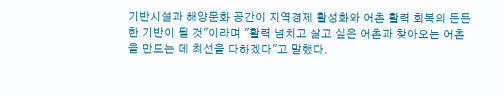기반시설과 해양문화 공간이 지역경제 활성화와 어촌 활력 회복의 든든한 기반이 될 것"이라며 "활력 넘치고 살고 싶은 어촌과 찾아오는 어촌을 만드는 데 최선을 다하겠다"고 말했다.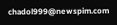chadol999@newspim.com